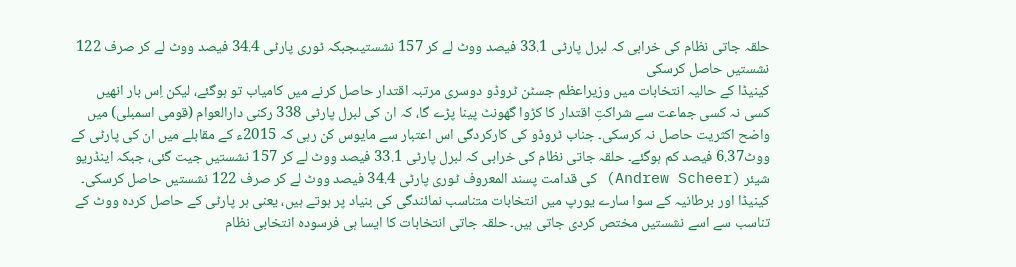حلقہ جاتی نظام کی خرابی کہ لبرل پارٹی 33.1 فیصد ووٹ لے کر 157 نشستیںجبکہ ٹوری پارٹی 34.4 فیصد ووٹ لے کر صرف 122 نشستیں حاصل کرسکی
کینیڈا کے حالیہ انتخابات میں وزیراعظم جسٹن ٹروڈو دوسری مرتبہ اقتدار حاصل کرنے میں کامیاب تو ہوگئے، لیکن اِس بار انھیں کسی نہ کسی جماعت سے شراکتِ اقتدار کا کڑوا گھونٹ پینا پڑے گا، کہ ان کی لبرل پارٹی 338 رکنی دارالعوام (قومی اسمبلی) میں واضح اکثریت حاصل نہ کرسکی۔ جناب ٹروڈو کی کارکردگی اس اعتبار سے مایوس کن رہی کہ 2015ء کے مقابلے میں ان کی پارٹی کے ووٹ6.37 فیصد کم ہوگئے۔ حلقہ جاتی نظام کی خرابی کہ لبرل پارٹی 33.1 فیصد ووٹ لے کر 157 نشستیں جیت گئی، جبکہ اینڈریو شیئر (Andrew Scheer) کی قدامت پسند المعروف ٹوری پارٹی 34.4 فیصد ووٹ لے کر صرف 122 نشستیں حاصل کرسکی۔ کینیڈا اور برطانیہ کے سوا سارے یورپ میں انتخابات متناسب نمائندگی کی بنیاد پر ہوتے ہیں، یعنی ہر پارٹی کے حاصل کردہ ووٹ کے تناسب سے اسے نشستیں مختص کردی جاتی ہیں۔ حلقہ جاتی انتخابات کا ایسا ہی فرسودہ انتخابی نظام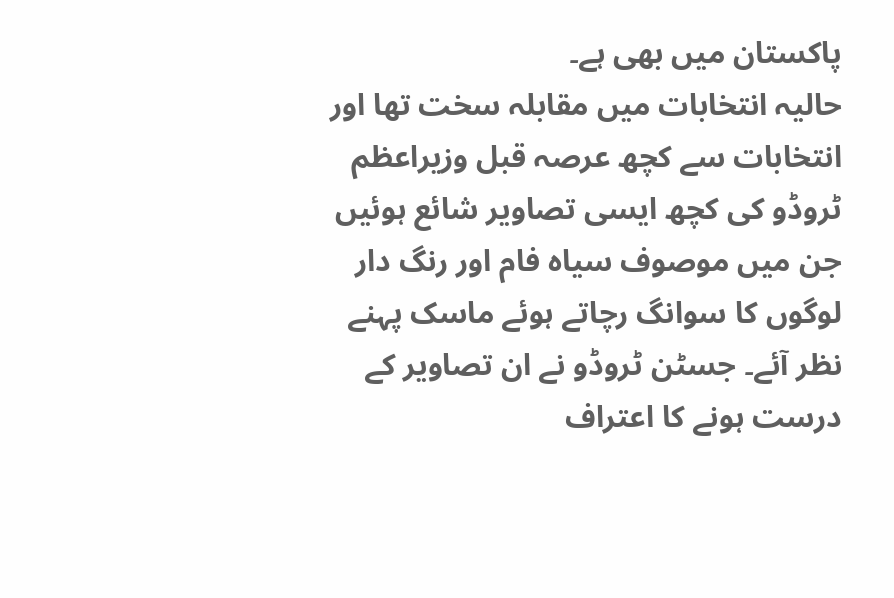پاکستان میں بھی ہے۔
حالیہ انتخابات میں مقابلہ سخت تھا اور انتخابات سے کچھ عرصہ قبل وزیراعظم ٹروڈو کی کچھ ایسی تصاویر شائع ہوئیں جن میں موصوف سیاہ فام اور رنگ دار لوگوں کا سوانگ رچاتے ہوئے ماسک پہنے نظر آئے۔ جسٹن ٹروڈو نے ان تصاویر کے درست ہونے کا اعتراف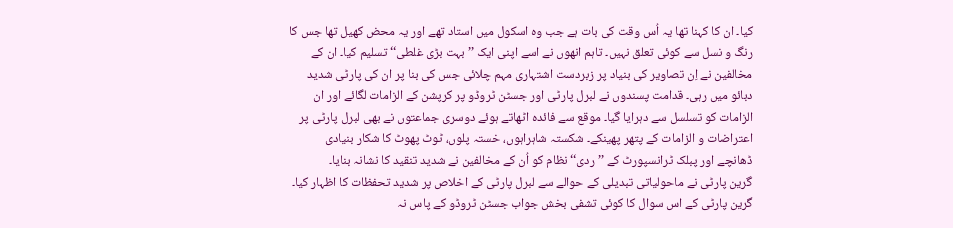کیا۔ ان کا کہنا تھا یہ اُس وقت کی بات ہے جب وہ اسکول میں استاد تھے اور یہ محض کھیل تھا جس کا رنگ و نسل سے کوئی تعلق نہیں۔ تاہم انھوں نے اسے اپنی ایک ’’بہت بڑی غلطی‘‘ تسلیم کیا۔ ان کے مخالفین نے اِن تصاویر کی بنیاد پر زبردست اشتہاری مہم چلائی جس کی بنا پر ان کی پارٹی شدید دبائو میں رہی۔ قدامت پسندوں نے لبرل پارٹی اور جسٹن ٹروڈو پر کرپشن کے الزامات لگائے اور ان الزامات کو تسلسل سے دہرایا گیا۔ موقع سے فائدہ اٹھاتے ہوئے دوسری جماعتوں نے بھی لبرل پارٹی پر اعتراضات و الزامات کے پتھر پھینکے۔ شکستہ شاہراہوں، خستہ پلوں، ٹوٹ پھوٹ کا شکار بنیادی ڈھانچے اور پبلک ٹرانسپورٹ کے ’’ردی‘‘ نظام کو اُن کے مخالفین نے شدید تنقید کا نشانہ بنایا۔
گرین پارٹی نے ماحولیاتی تبدیلی کے حوالے سے لبرل پارٹی کے اخلاص پر شدید تحفظات کا اظہار کیا۔ گرین پارٹی کے اس سوال کا کوئی تشفی بخش جواب جسٹن ٹروڈو کے پاس نہ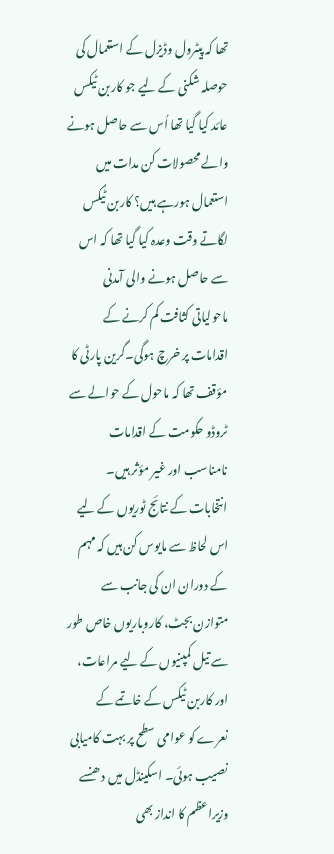تھا کہ پیٹرول وڈیزل کے استعمال کی حوصلہ شکنی کے لیے جو کاربن ٹیکس عائد کیا گیا تھا اُس سے حاصل ہونے والے محصولات کن مدات میں استعمال ہورہے ہیں؟ کاربن ٹٰیکس لگاتے وقت وعدہ کیا گیا تھا کہ اس سے حاصل ہونے والی آمدنی ماحولیاتی کثافت کم کرنے کے اقدامات پر خرچ ہوگی۔گرین پارٹی کا مؤقف تھا کہ ماحول کے حوالے سے ٹروڈو حکومت کے اقدامات نامناسب اور غیر مؤثر ہیں۔
انتخابات کے نتائج ٹوریوں کے لیے اس لحاظ سے مایوس کن ہیں کہ مہم کے دوران ان کی جانب سے متوازن بجٹ، کاروباریوں خاص طور سے تیل کمپنیوں کے لیے مراعات، اور کاربن ٹیکس کے خاتمے کے نعرے کو عوامی سطح پر بہت کامیابی نصیب ہوئی۔ اسکینڈل میں دھنسے وزیراعظم کا انداز بھی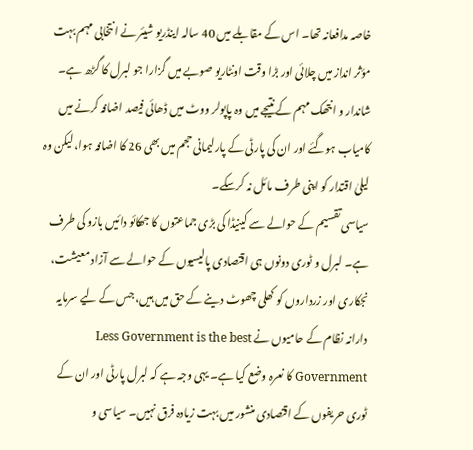خاصہ مدافعانہ تھا۔ اس کے مقابلے میں 40 سالہ اینڈریو شیئر نے انتخابی مہم بہت مؤثر انداز میں چلائی اور بڑا وقت اونٹاریو صوبے میں گزارا جو لبرل کا گڑھ ہے۔ شاندار و انتھک مہم کے نتیجے میں وہ پاپولر ووٹ میں ڈھائی فیصد اضافہ کرنے میں کامیاب ہوگئے اور ان کی پارٹی کے پارلیمانی حجم میں بھی 26 کا اضافہ ہوا، لیکن وہ لیلیٰ اقتدار کو اپنی طرف مائل نہ کرسکے۔
سیاسی تقسیم کے حوالے سے کینیڈا کی بڑی جماعتوں کا جھکائو دائیں بازو کی طرف ہے۔ لبرل و ٹوری دونوں ہی اقتصادی پالیسیوں کے حوالے سے آزاد معیشت، نجکاری اور زرداروں کو کھلی چھوٹ دینے کے حق میں ہیں، جس کے لیے سرمایہ دارانہ نظام کے حامیوں نے Less Government is the best Government کا نعرہ وضع کیا ہے۔ یہی وجہ ہے کہ لبرل پارٹی اور ان کے ٹوری حریفوں کے اقتصادی منشور میں بہت زیادہ فرق نہیں۔ سیاسی و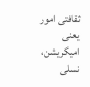ثقافتی امور یعنی امیگریشن، نسلی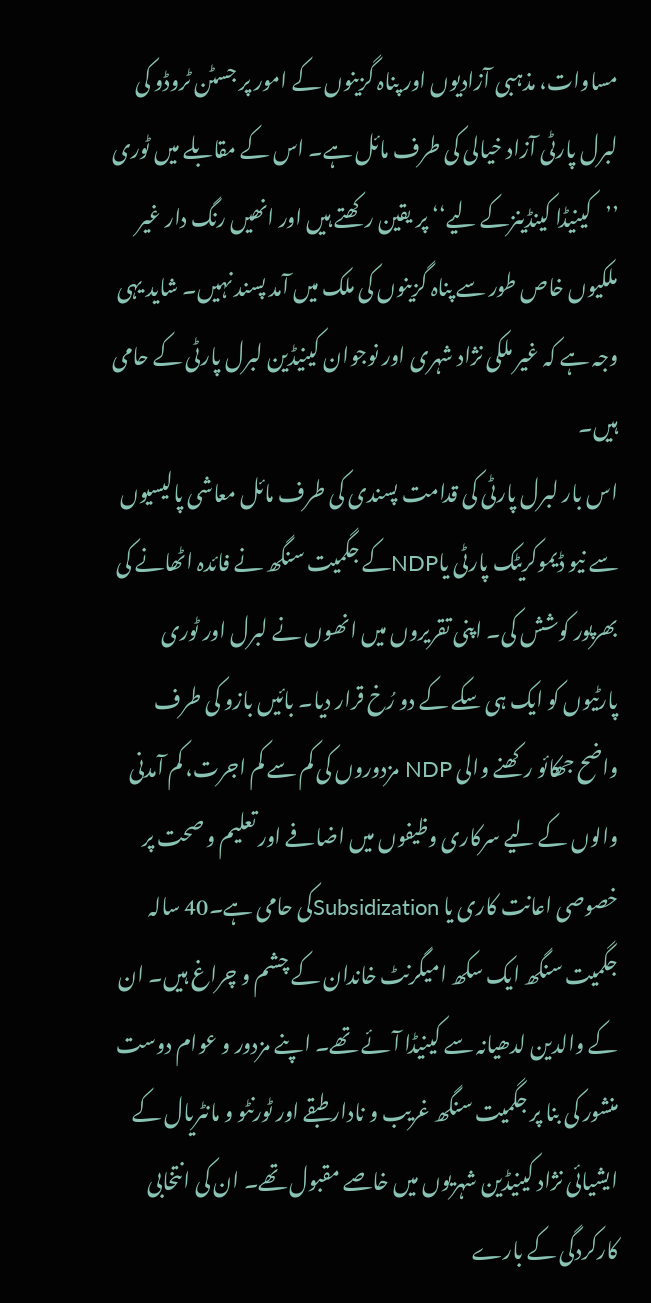مساوات، مذہبی آزادیوں اور پناہ گزینوں کے امور پر جسٹن ٹروڈو کی لبرل پارٹی آزاد خیالی کی طرف مائل ہے۔ اس کے مقابلے میں ٹوری ’’کینیڈا کینڈینزکے لیے‘‘ پر یقین رکھتے ہیں اور انھیں رنگ دار غیر ملکیوں خاص طور سے پناہ گزینوں کی ملک میں آمد پسند نہیں۔ شاید یہی وجہ ہے کہ غیر ملکی نژاد شہری اور نوجوان کینیڈین لبرل پارٹی کے حامی ہیں۔
اس بار لبرل پارٹی کی قدامت پسندی کی طرف مائل معاشی پالیسیوں سے نیو ڈیموکریٹک پارٹی یاNDPکے جگمیت سنگھ نے فائدہ اٹھانے کی بھرپور کوشش کی۔ اپنی تقریروں میں انھوں نے لبرل اور ٹوری پارٹیوں کو ایک ہی سکے کے دو رُخ قرار دیا۔ بائیں بازو کی طرف واضح جھکائو رکھنے والی NDP مزدوروں کی کم سے کم اجرت، کم آمدنی والوں کے لیے سرکاری وظیفوں میں اضافے اور تعلیم و صحت پر خصوصی اعانت کاری یا Subsidizationکی حامی ہے۔40 سالہ جگمیت سنگھ ایک سکھ امیگرنٹ خاندان کے چشم و چراغ ہیں۔ ان کے والدین لدھیانہ سے کینیڈا آئے تھے۔ اپنے مزدور و عوام دوست منشور کی بنا پر جگمیت سنگھ غریب و نادار طبقے اور ٹورنٹو و مانٹریال کے ایشیائی نژاد کینیڈین شہریوں میں خاصے مقبول تھے۔ ان کی انتخابی کارکردگی کے بارے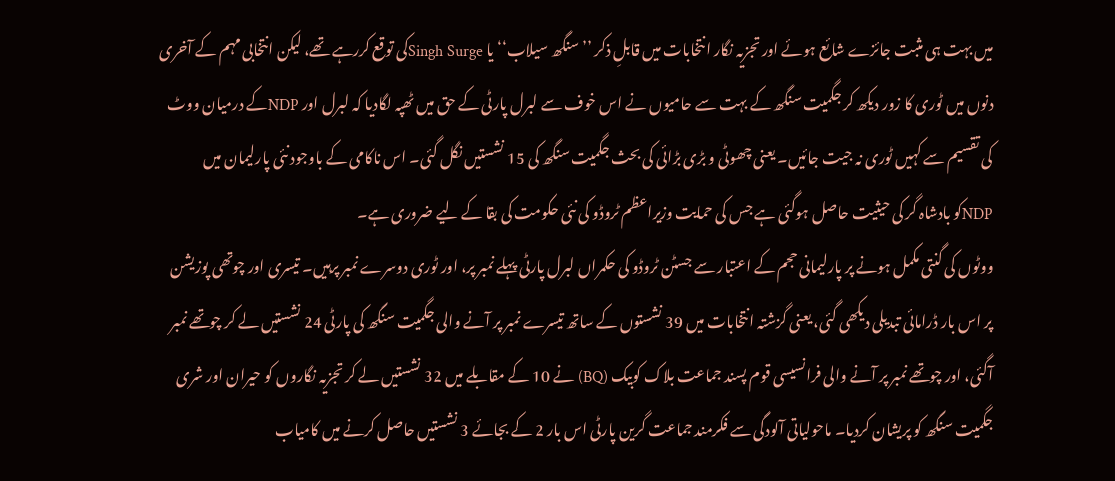میں بہت ہی مثبت جائزے شائع ہوئے اور تجزیہ نگار انتخابات میں قابلِ ذکر ’’سنگھ سیلاب‘‘ یا Singh Surgeکی توقع کررہے تھے، لیکن انتخابی مہم کے آخری دنوں میں ٹوری کا زور دیکھ کر جگمیت سنگھ کے بہت سے حامیوں نے اس خوف سے لبرل پارٹی کے حق میں ٹھپہ لگادیا کہ لبرل اور NDPکے درمیان ووٹ کی تقسیم سے کہیں ٹوری نہ جیت جائیں۔ یعنی چھوٹی و بڑی بڑائی کی بحث جگمیت سنگھ کی 15 نشستیں نگل گئی۔ اس ناکامی کے باوجود نئی پارلیمان میں NDPکو بادشاہ گر کی حیثیت حاصل ہوگئی ہے جس کی حمایت وزیراعظم ٹروڈو کی نئی حکومت کی بقا کے لیے ضروری ہے۔
ووٹوں کی گنتی مکمل ہونے پر پارلیمانی حجم کے اعتبار سے جسٹن ٹروڈو کی حکمراں لبرل پارٹی پہلے نمبر پر، اور ٹوری دوسرے نمبر پرہیں۔ تیسری اور چوتھی پوزیشن پر اس بار ڈرامائی تبدیلی دیکھی گئی، یعنی گزشتہ انتخابات میں 39 نشستوں کے ساتھ تیسرے نمبر پر آنے والی جگمیت سنگھ کی پارٹی 24 نشستیں لے کر چوتھے نمبر آگئی، اور چوتھے نمبر پر آنے والی فرانسیسی قوم پسند جماعت بلاک کوبیک (BQ) نے 10 کے مقابلے میں 32 نشستیں لے کر تجزیہ نگاروں کو حیران اور شری جگمیت سنگھ کو پریشان کردیا۔ ماحولیاتی آلودگی سے فکرمند جماعت گرین پارٹی اس بار 2 کے بجائے 3 نشستیں حاصل کرنے میں کامیاب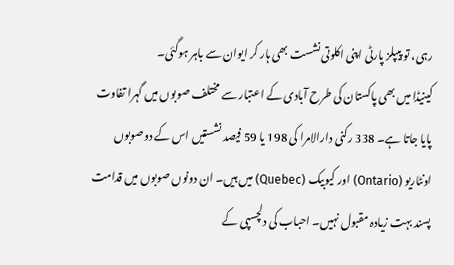رہی، تو پیپلز پارٹی اپنی اکلوتی نشست بھی ہار کر ایوان سے باہر ہوگئی۔
کینیڈا میں بھی پاکستان کی طرح آبادی کے اعتبار سے مختلف صوبوں میں گہرا تفاوت پایا جاتا ہے۔ 338 رکنی دارالامرا کی 198 یا 59 فیصد نشستیں اس کے دوصوبوں اونٹاریو (Ontario) اور کیوبیک (Quebec) میں ہیں۔ ان دونوں صوبوں میں قدامت پسند بہت زیادہ مقبول نہیں۔ احباب کی دلچسپی کے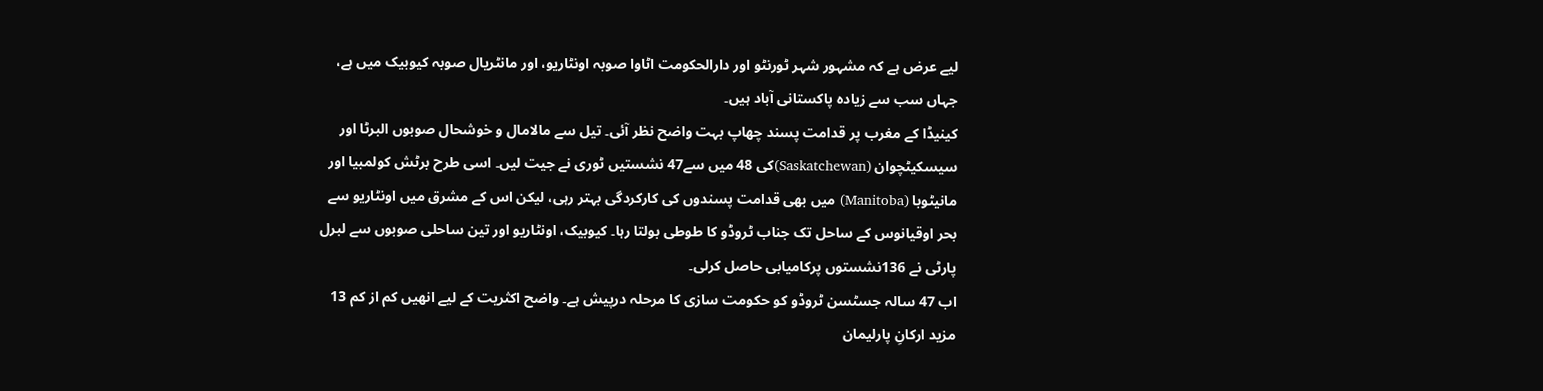لیے عرض ہے کہ مشہور شہر ٹورنٹو اور دارالحکومت اٹاوا صوبہ اونٹاریو، اور مانٹریال صوبہ کیوبیک میں ہے، جہاں سب سے زیادہ پاکستانی آباد ہیں۔
کینیڈا کے مغرب پر قدامت پسند چھاپ بہت واضح نظر آئی۔ تیل سے مالامال و خوشحال صوبوں البرٹا اور سیسکیٹچوان (Saskatchewan)کی 48 میں سے47 نشستیں ٹوری نے جیت لیں۔ اسی طرح برٹش کولمبیا اور مانیٹوبا (Manitoba) میں بھی قدامت پسندوں کی کارکردگی بہتر رہی، لیکن اس کے مشرق میں اونٹاریو سے بحر اوقیانوس کے ساحل تک جناب ٹروڈو کا طوطی بولتا رہا۔ کیوبیک، اونٹاریو اور تین ساحلی صوبوں سے لبرل پارٹی نے 136نشستوں پرکامیابی حاصل کرلی۔
اب 47 سالہ جسٹسن ٹروڈو کو حکومت سازی کا مرحلہ درپیش ہے۔ واضح اکثریت کے لیے انھیں کم از کم 13 مزید ارکانِ پارلیمان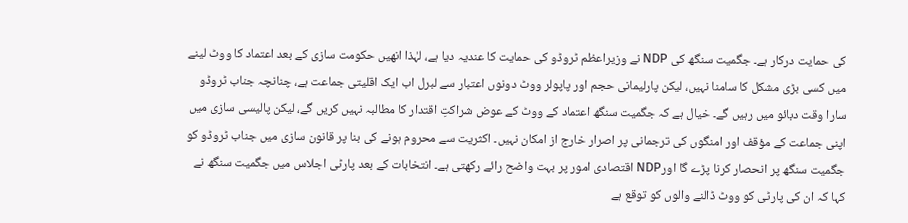کی حمایت درکار ہے۔ جگمیت سنگھ کی NDP نے وزیراعظم ٹروڈو کی حمایت کا عندیہ دیا ہے، لہٰذا انھیں حکومت سازی کے بعد اعتماد کا ووٹ لینے میں کسی بڑی مشکل کا سامنا نہیں، لیکن پارلیمانی حجم اور پاپولر ووٹ دونوں اعتبار سے لبرل اب ایک اقلیتی جماعت ہے، چنانچہ جناب ٹروڈو سارا وقت دبائو میں رہیں گے۔ خیال ہے کہ جگمیت سنگھ اعتماد کے ووٹ کے عوض شراکتِ اقتدار کا مطالبہ نہیں کریں گے، لیکن پالیسی سازی میں اپنی جماعت کے مؤقف اور امنگوں کی ترجمانی پر اصرار خارج از امکان نہیں۔ اکثریت سے محروم ہونے کی بنا پر قانون سازی میں جناب ٹروڈو کو جگمیت سنگھ پر انحصار کرنا پڑے گا اورNDP اقتصادی امور پر بہت واضح رائے رکھتی ہے۔ انتخابات کے بعد پارٹی اجلاس میں جگمیت سنگھ نے کہا کہ ان کی پارٹی کو ووٹ ڈالنے والوں کو توقع ہے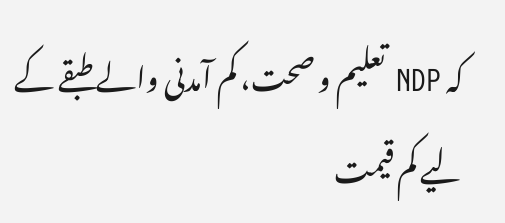کہ NDP تعلیم و صحت، کم آمدنی والے طبقے کے لیے کم قیمت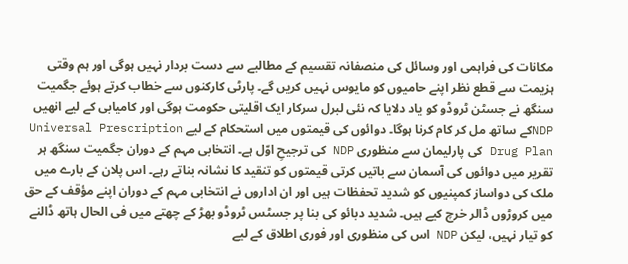مکانات کی فراہمی اور وسائل کی منصفانہ تقسیم کے مطالبے سے دست بردار نہیں ہوگی اور ہم وقتی ہزیمت سے قطع نظر اپنے حامیوں کو مایوس نہیں کریں گے۔ پارٹی کارکنوں سے خطاب کرتے ہوئے جگمیت سنگھ نے جسٹن ٹروڈو کو یاد دلایا کہ نئی لبرل سرکار ایک اقلیتی حکومت ہوگی اور کامیابی کے لیے انھیں NDPکے ساتھ مل کر کام کرنا ہوگا۔ دوائوں کی قیمتوں میں استحکام کے لیے Universal Prescription Drug Plan کی پارلیمان سے منظوری NDP کی ترجیحِ اوّل ہے۔ انتخابی مہم کے دوران جگمیت سنگھ ہر تقریر میں دوائوں کی آسمان سے باتیں کرتی قیمتوں کو تنقید کا نشانہ بناتے رہے۔ اس پلان کے بارے میں ملک کی دواساز کمپنیوں کو شدید تحفظات ہیں اور ان اداروں نے انتخابی مہم کے دوران اپنے مؤقف کے حق میں کروڑوں ڈالر خرچ کیے ہیں۔ شدید دبائو کی بنا پر جسٹس ٹروڈو بھڑ کے چھتے میں فی الحال ہاتھ ڈالنے کو تیار نہیں، لیکن NDP اس کی منظوری اور فوری اطلاق کے لیے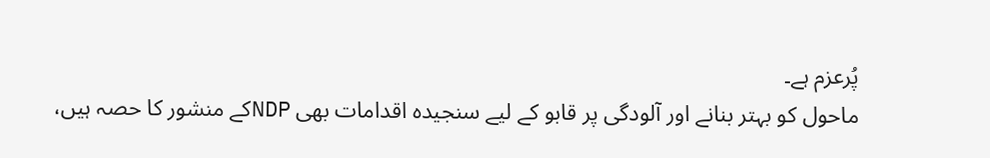پُرعزم ہے۔
ماحول کو بہتر بنانے اور آلودگی پر قابو کے لیے سنجیدہ اقدامات بھی NDPکے منشور کا حصہ ہیں،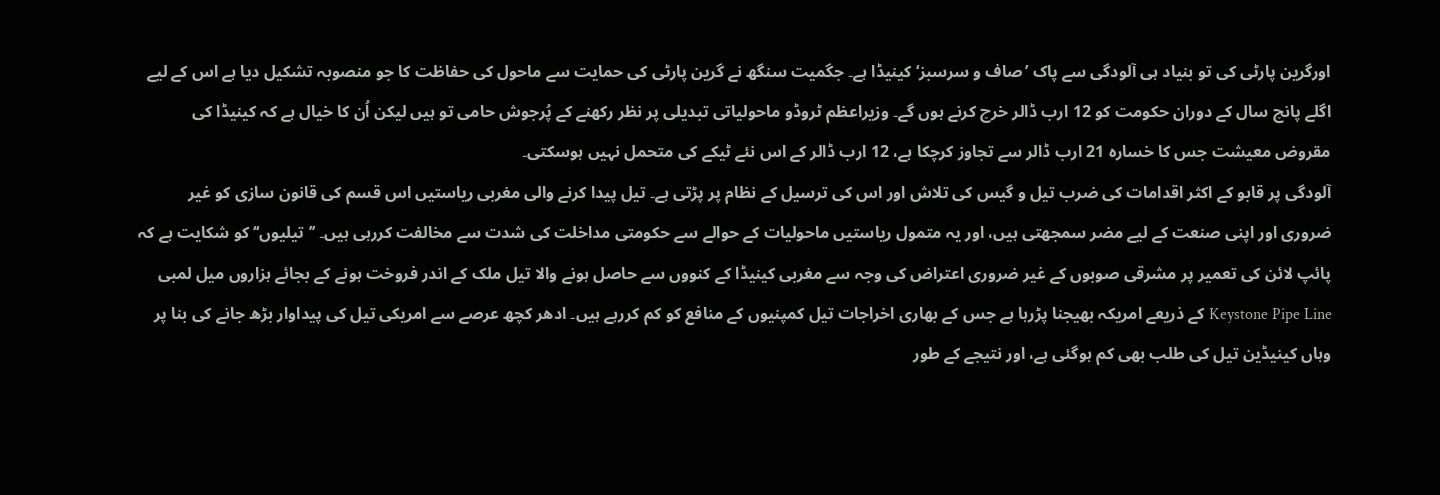اورگرین پارٹی کی تو بنیاد ہی آلودگی سے پاک ’صاف و سرسبز‘ کینیڈا ہے۔ جگمیت سنگھ نے گرین پارٹی کی حمایت سے ماحول کی حفاظت کا جو منصوبہ تشکیل دیا ہے اس کے لیے اگلے پانچ سال کے دوران حکومت کو 12 ارب ڈالر خرچ کرنے ہوں گے۔ وزیراعظم ٹروڈو ماحولیاتی تبدیلی پر نظر رکھنے کے پُرجوش حامی تو ہیں لیکن اُن کا خیال ہے کہ کینیڈا کی مقروض معیشت جس کا خسارہ 21 ارب ڈالر سے تجاوز کرچکا ہے، 12 ارب ڈالر کے اس نئے ٹیکے کی متحمل نہیں ہوسکتی۔
آلودگی پر قابو کے اکثر اقدامات کی ضرب تیل و گیس کی تلاش اور اس کی ترسیل کے نظام پر پڑتی ہے۔ تیل پیدا کرنے والی مغربی ریاستیں اس قسم کی قانون سازی کو غیر ضروری اور اپنی صنعت کے لیے مضر سمجھتی ہیں، اور یہ متمول ریاستیں ماحولیات کے حوالے سے حکومتی مداخلت کی شدت سے مخالفت کررہی ہیں۔ ’’تیلیوں‘‘ کو شکایت ہے کہ پائپ لائن کی تعمیر پر مشرقی صوبوں کے غیر ضروری اعتراض کی وجہ سے مغربی کینیڈا کے کنووں سے حاصل ہونے والا تیل ملک کے اندر فروخت ہونے کے بجائے ہزاروں میل لمبی Keystone Pipe Line کے ذریعے امریکہ بھیجنا پڑرہا ہے جس کے بھاری اخراجات تیل کمپنیوں کے منافع کو کم کررہے ہیں۔ ادھر کچھ عرصے سے امریکی تیل کی پیداوار بڑھ جانے کی بنا پر وہاں کینیڈین تیل کی طلب بھی کم ہوگئی ہے، اور نتیجے کے طور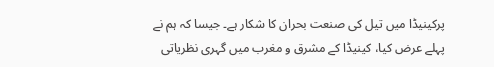پرکینیڈا میں تیل کی صنعت بحران کا شکار ہے۔ جیسا کہ ہم نے پہلے عرض کیا، کینیڈا کے مشرق و مغرب میں گہری نظریاتی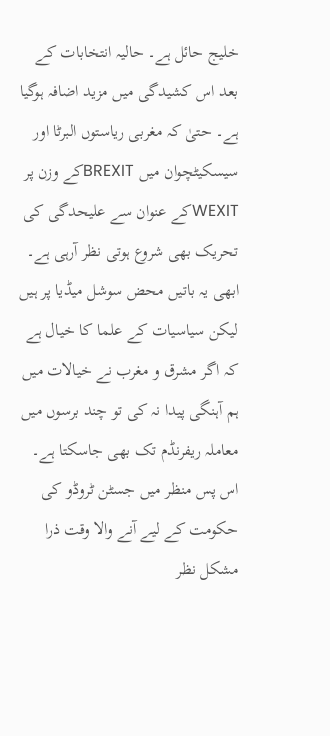خلیج حائل ہے۔ حالیہ انتخابات کے بعد اس کشیدگی میں مزید اضافہ ہوگیا ہے۔ حتیٰ کہ مغربی ریاستوں البرٹا اور سیسکیٹچوان میں BREXITکے وزن پر WEXITکے عنوان سے علیحدگی کی تحریک بھی شروع ہوتی نظر آرہی ہے۔ ابھی یہ باتیں محض سوشل میڈیا پر ہیں لیکن سیاسیات کے علما کا خیال ہے کہ اگر مشرق و مغرب نے خیالات میں ہم آہنگی پیدا نہ کی تو چند برسوں میں معاملہ ریفرنڈم تک بھی جاسکتا ہے۔
اس پس منظر میں جسٹن ٹروڈو کی حکومت کے لیے آنے والا وقت ذرا مشکل نظر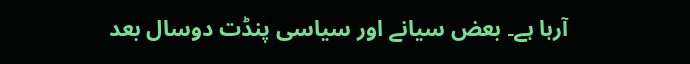آرہا ہے۔ بعض سیانے اور سیاسی پنڈت دوسال بعد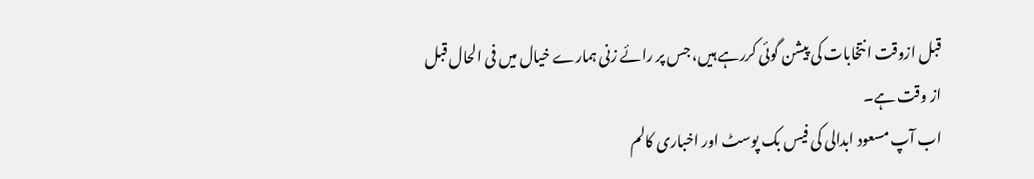قبل ازوقت انتخابات کی پیشن گوئی کررہے ہیں، جس پر رائے زنی ہمارے خیال میں فی الحال قبل از وقت ہے۔
اب آپ مسعود ابدالی کی فیس بک پوسٹ اور اخباری کالم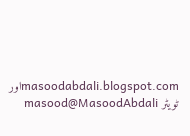masoodabdali.blogspot.comاور ٹویٹر masood@MasoodAbdali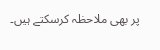پر بھی ملاحظہ کرسکتے ہیں۔